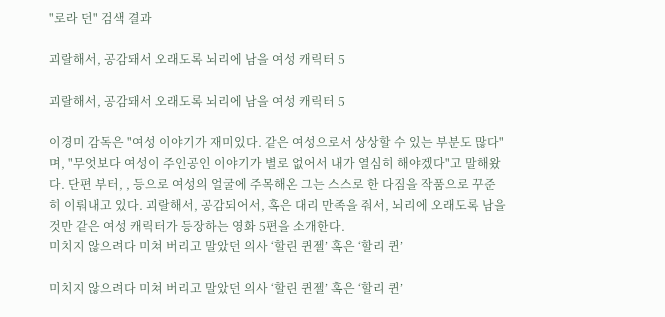"로라 던" 검색 결과

괴랄해서, 공감돼서 오래도록 뇌리에 남을 여성 캐릭터 5

괴랄해서, 공감돼서 오래도록 뇌리에 남을 여성 캐릭터 5

이경미 감독은 "여성 이야기가 재미있다. 같은 여성으로서 상상할 수 있는 부분도 많다"며, "무엇보다 여성이 주인공인 이야기가 별로 없어서 내가 열심히 해야겠다"고 말해왔다. 단편 부터, , 등으로 여성의 얼굴에 주목해온 그는 스스로 한 다짐을 작품으로 꾸준히 이뤄내고 있다. 괴랄해서, 공감되어서, 혹은 대리 만족을 줘서, 뇌리에 오래도록 남을 것만 같은 여성 캐릭터가 등장하는 영화 5편을 소개한다.
미치지 않으려다 미쳐 버리고 말았던 의사 ‘할린 퀸젤’ 혹은 ‘할리 퀸’

미치지 않으려다 미쳐 버리고 말았던 의사 ‘할린 퀸젤’ 혹은 ‘할리 퀸’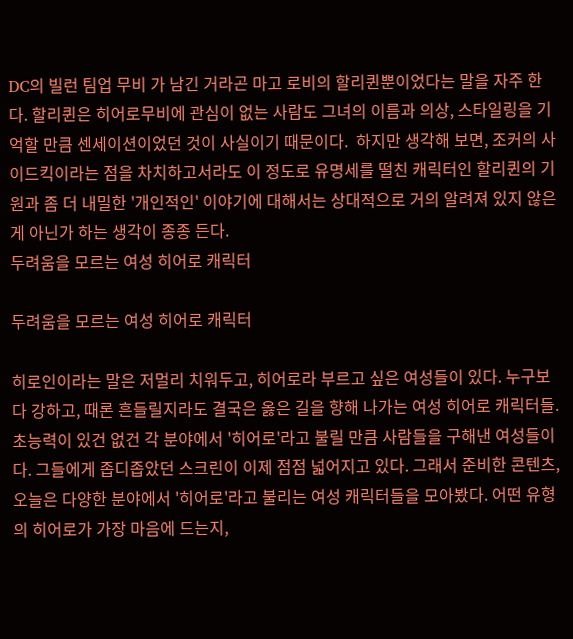DC의 빌런 팀업 무비 가 남긴 거라곤 마고 로비의 할리퀸뿐이었다는 말을 자주 한다. 할리퀸은 히어로무비에 관심이 없는 사람도 그녀의 이름과 의상, 스타일링을 기억할 만큼 센세이션이었던 것이 사실이기 때문이다.  하지만 생각해 보면, 조커의 사이드킥이라는 점을 차치하고서라도 이 정도로 유명세를 떨친 캐릭터인 할리퀸의 기원과 좀 더 내밀한 '개인적인' 이야기에 대해서는 상대적으로 거의 알려져 있지 않은 게 아닌가 하는 생각이 종종 든다.
두려움을 모르는 여성 히어로 캐릭터

두려움을 모르는 여성 히어로 캐릭터

히로인이라는 말은 저멀리 치워두고, 히어로라 부르고 싶은 여성들이 있다. 누구보다 강하고, 때론 흔들릴지라도 결국은 옳은 길을 향해 나가는 여성 히어로 캐릭터들. 초능력이 있건 없건 각 분야에서 '히어로'라고 불릴 만큼 사람들을 구해낸 여성들이다. 그들에게 좁디좁았던 스크린이 이제 점점 넓어지고 있다. 그래서 준비한 콘텐츠, 오늘은 다양한 분야에서 '히어로'라고 불리는 여성 캐릭터들을 모아봤다. 어떤 유형의 히어로가 가장 마음에 드는지,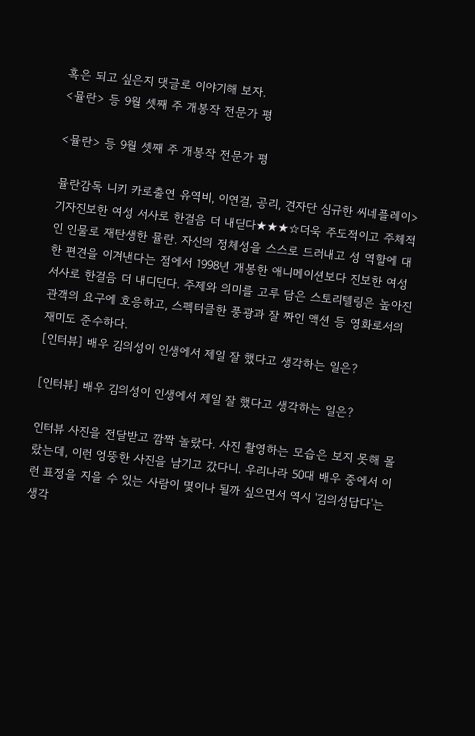혹은 되고 싶은지 댓글로 이야기해 보자.
<뮬란> 등 9월 셋째 주 개봉작 전문가 평

<뮬란> 등 9월 셋째 주 개봉작 전문가 평

뮬란감독 니키 카로출연 유역비, 이연걸, 공리, 견자단 심규한 씨네플레이> 기자진보한 여성 서사로 한걸음 더 내딛다★★★☆더욱 주도적이고 주체적인 인물로 재탄생한 뮬란. 자신의 정체성을 스스로 드러내고 성 역할에 대한 편견을 이겨낸다는 점에서 1998년 개봉한 애니메이션보다 진보한 여성 서사로 한걸음 더 내디딘다. 주제와 의미를 고루 담은 스토리텔링은 높아진 관객의 요구에 호응하고, 스펙터클한 풍광과 잘 짜인 액션 등 영화로서의 재미도 준수하다.
[인터뷰] 배우 김의성이 인생에서 제일 잘 했다고 생각하는 일은?

[인터뷰] 배우 김의성이 인생에서 제일 잘 했다고 생각하는 일은?

인터뷰 사진을 전달받고 깜짝 놀랐다. 사진 촬영하는 모습은 보지 못해 몰랐는데, 이런 엉뚱한 사진을 남기고 갔다니. 우리나라 50대 배우 중에서 이런 표정을 지을 수 있는 사람이 몇이나 될까 싶으면서 역시 '김의성답다'는 생각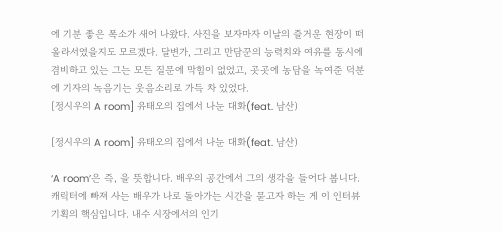에 기분 좋은 폭소가 새어 나왔다. 사진을 보자마자 이날의 즐거운 현장이 떠올라서였을지도 모르겠다. 달변가, 그리고 만담꾼의 능력치와 여유를 동시에 겸비하고 있는 그는 모든 질문에 막힘이 없었고, 곳곳에 농담을 녹여준 덕분에 기자의 녹음기는 웃음소리로 가득 차 있었다.
[정시우의 A room] 유태오의 집에서 나눈 대화(feat. 남산)

[정시우의 A room] 유태오의 집에서 나눈 대화(feat. 남산)

‘A room’은 즉, 을 뜻합니다. 배우의 공간에서 그의 생각을 들어다 봅니다. 캐릭터에 빠져 사는 배우가 나로 돌아가는 시간을 묻고자 하는 게 이 인터뷰 기획의 핵심입니다. 내수 시장에서의 인기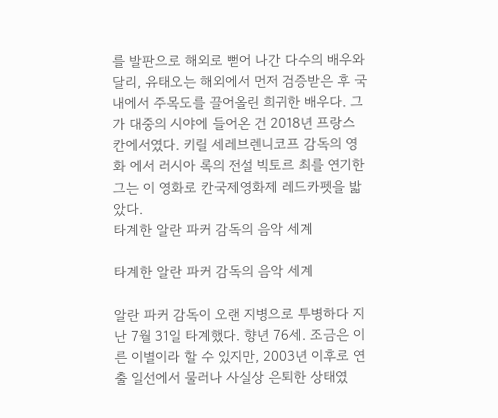를 발판으로 해외로 뻗어 나간 다수의 배우와 달리, 유태오는 해외에서 먼저 검증받은 후 국내에서 주목도를 끌어올린 희귀한 배우다. 그가 대중의 시야에 들어온 건 2018년 프랑스 칸에서였다. 키릴 세레브렌니코프 감독의 영화 에서 러시아 록의 전설 빅토르 최를 연기한 그는 이 영화로 칸국제영화제 레드카펫을 밟았다.
타계한 알란 파커 감독의 음악 세계

타계한 알란 파커 감독의 음악 세계

알란 파커 감독이 오랜 지병으로 투병하다 지난 7월 31일 타계했다. 향년 76세. 조금은 이른 이별이라 할 수 있지만, 2003년 이후로 연출 일선에서 물러나 사실상 은퇴한 상태였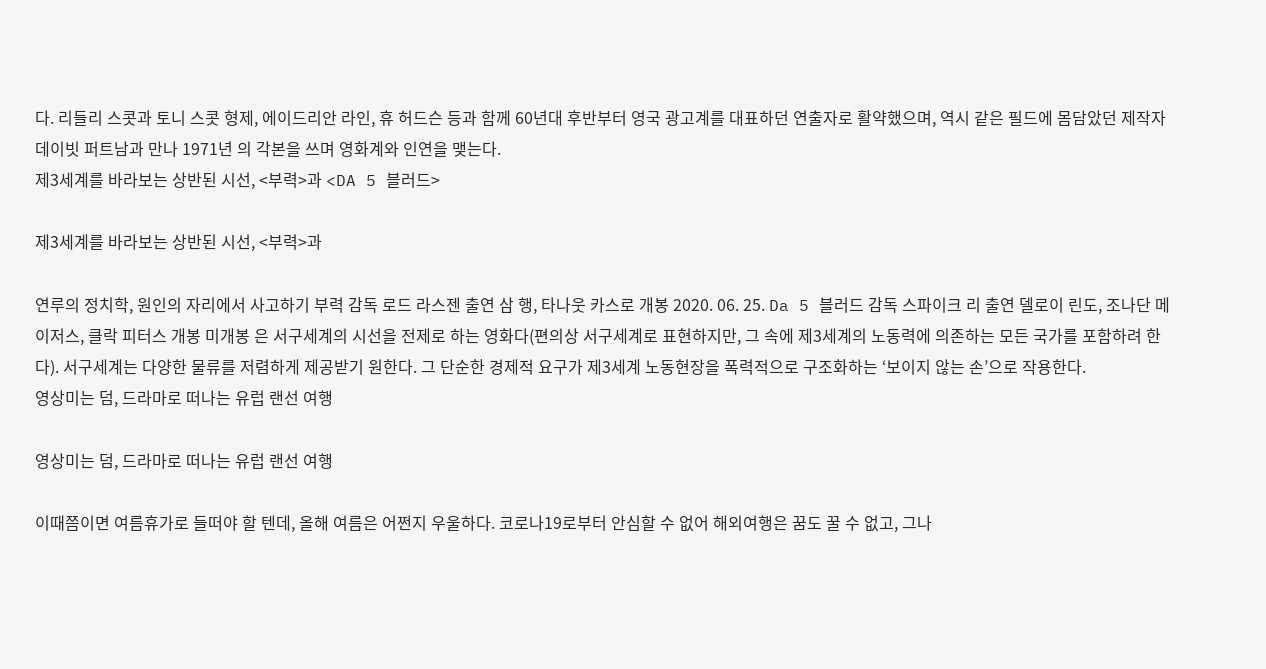다. 리들리 스콧과 토니 스콧 형제, 에이드리안 라인, 휴 허드슨 등과 함께 60년대 후반부터 영국 광고계를 대표하던 연출자로 활약했으며, 역시 같은 필드에 몸담았던 제작자 데이빗 퍼트남과 만나 1971년 의 각본을 쓰며 영화계와 인연을 맺는다.
제3세계를 바라보는 상반된 시선, <부력>과 <DA 5 블러드>

제3세계를 바라보는 상반된 시선, <부력>과

연루의 정치학, 원인의 자리에서 사고하기 부력 감독 로드 라스젠 출연 삼 행, 타나웃 카스로 개봉 2020. 06. 25. Da 5 블러드 감독 스파이크 리 출연 델로이 린도, 조나단 메이저스, 클락 피터스 개봉 미개봉 은 서구세계의 시선을 전제로 하는 영화다(편의상 서구세계로 표현하지만, 그 속에 제3세계의 노동력에 의존하는 모든 국가를 포함하려 한다). 서구세계는 다양한 물류를 저렴하게 제공받기 원한다. 그 단순한 경제적 요구가 제3세계 노동현장을 폭력적으로 구조화하는 ‘보이지 않는 손’으로 작용한다.
영상미는 덤, 드라마로 떠나는 유럽 랜선 여행

영상미는 덤, 드라마로 떠나는 유럽 랜선 여행

이때쯤이면 여름휴가로 들떠야 할 텐데, 올해 여름은 어쩐지 우울하다. 코로나19로부터 안심할 수 없어 해외여행은 꿈도 꿀 수 없고, 그나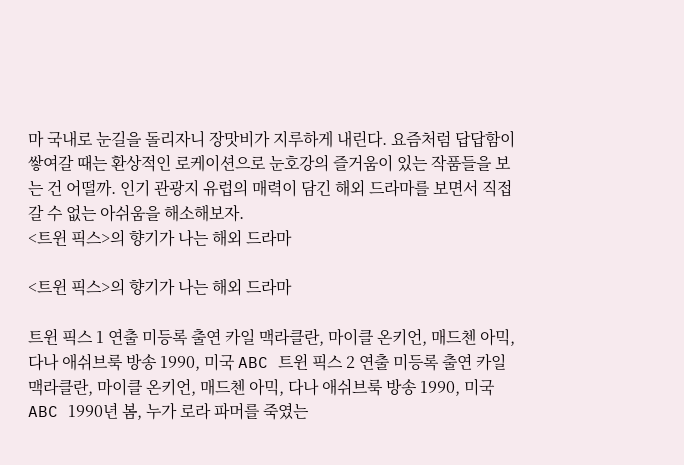마 국내로 눈길을 돌리자니 장맛비가 지루하게 내린다. 요즘처럼 답답함이 쌓여갈 때는 환상적인 로케이션으로 눈호강의 즐거움이 있는 작품들을 보는 건 어떨까. 인기 관광지 유럽의 매력이 담긴 해외 드라마를 보면서 직접 갈 수 없는 아쉬움을 해소해보자.
<트윈 픽스>의 향기가 나는 해외 드라마

<트윈 픽스>의 향기가 나는 해외 드라마

트윈 픽스 1 연출 미등록 출연 카일 맥라클란, 마이클 온키언, 매드첸 아믹, 다나 애쉬브룩 방송 1990, 미국 ABC 트윈 픽스 2 연출 미등록 출연 카일 맥라클란, 마이클 온키언, 매드첸 아믹, 다나 애쉬브룩 방송 1990, 미국 ABC 1990년 봄, 누가 로라 파머를 죽였는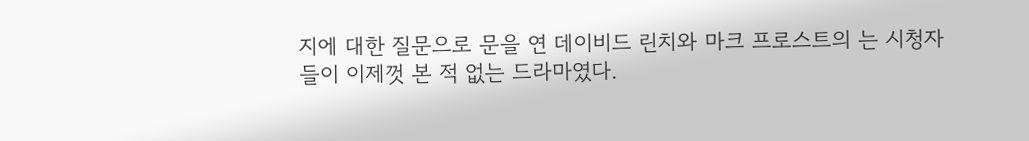지에 대한 질문으로 문을 연 데이비드 린치와 마크 프로스트의 는 시청자들이 이제껏 본 적 없는 드라마였다.